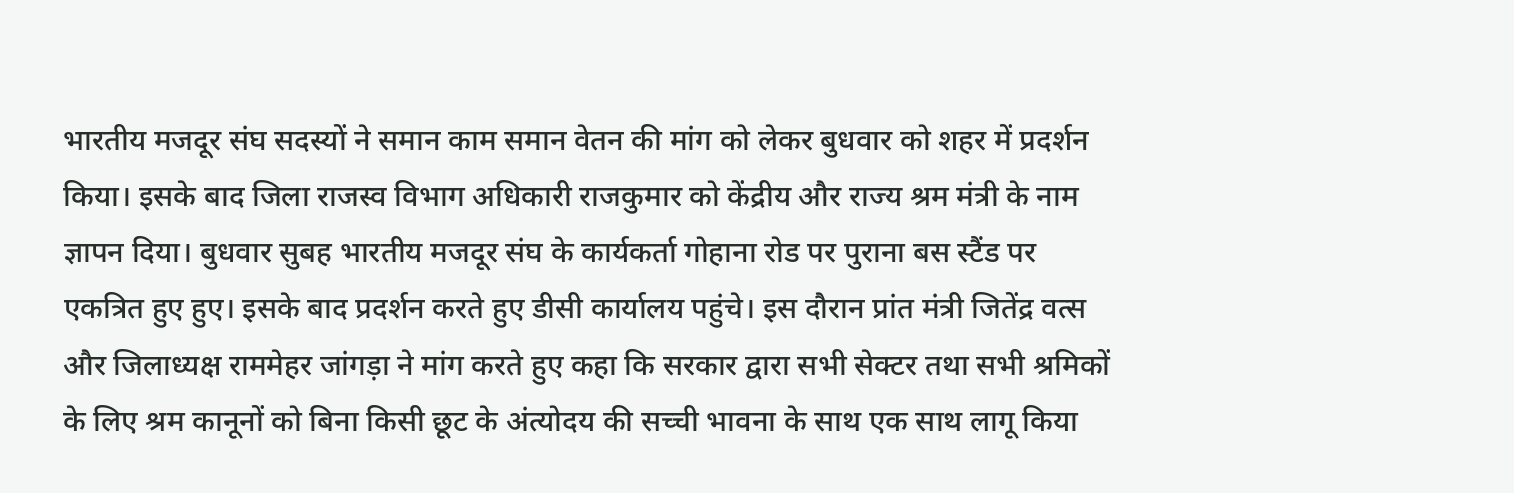भारतीय मजदूर संघ सदस्यों ने समान काम समान वेतन की मांग को लेकर बुधवार को शहर में प्रदर्शन किया। इसके बाद जिला राजस्व विभाग अधिकारी राजकुमार को केंद्रीय और राज्य श्रम मंत्री के नाम ज्ञापन दिया। बुधवार सुबह भारतीय मजदूर संघ के कार्यकर्ता गोहाना रोड पर पुराना बस स्टैंड पर एकत्रित हुए हुए। इसके बाद प्रदर्शन करते हुए डीसी कार्यालय पहुंचे। इस दौरान प्रांत मंत्री जितेंद्र वत्स और जिलाध्यक्ष राममेहर जांगड़ा ने मांग करते हुए कहा कि सरकार द्वारा सभी सेक्टर तथा सभी श्रमिकों के लिए श्रम कानूनों को बिना किसी छूट के अंत्योदय की सच्ची भावना के साथ एक साथ लागू किया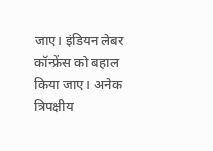जाए। इंडियन लेबर कॉन्फ्रेंस को बहाल किया जाए। अनेक त्रिपक्षीय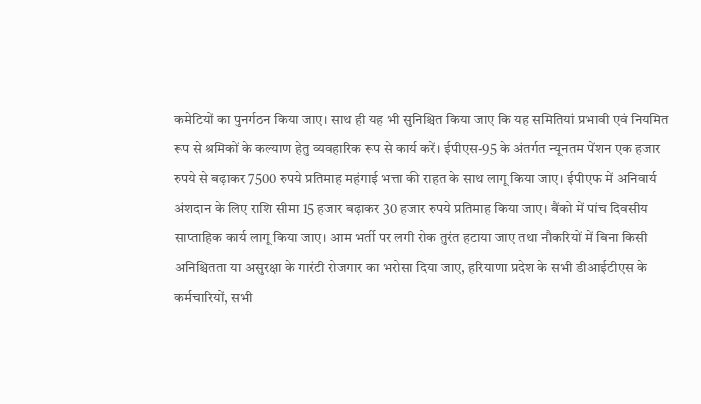कमेटियों का पुनर्गठन किया जाए। साथ ही यह भी सुनिश्चित किया जाए कि यह समितियां प्रभावी एवं नियमित रूप से श्रमिकों के कल्याण हेतु व्यवहारिक रूप से कार्य करें। ईपीएस-95 के अंतर्गत न्यूनतम पेंशन एक हजार रुपये से बढ़ाकर 7500 रुपये प्रतिमाह महंगाई भत्ता की राहत के साथ लागू किया जाए। ईपीएफ में अनिवार्य अंशदान के लिए राशि सीमा 15 हजार बढ़ाकर 30 हजार रुपये प्रतिमाह किया जाए। बैंको में पांच दिवसीय साप्ताहिक कार्य लागू किया जाए। आम भर्ती पर लगी रोक तुरंत हटाया जाए तथा नौकरियों में बिना किसी अनिश्चितता या असुरक्षा के गारंटी रोजगार का भरोसा दिया जाए, हरियाणा प्रदेश के सभी डीआईटीएस के कर्मचारियों, सभी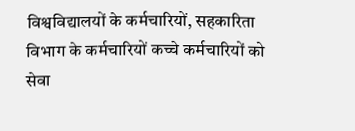विश्वविद्यालयों के कर्मचारियों, सहकारिता विभाग के कर्मचारियों कच्चे कर्मचारियों को सेवा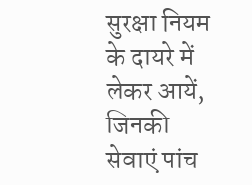सुरक्षा नियम के दायरे में लेकर आयें, जिनकी सेवाएं पांच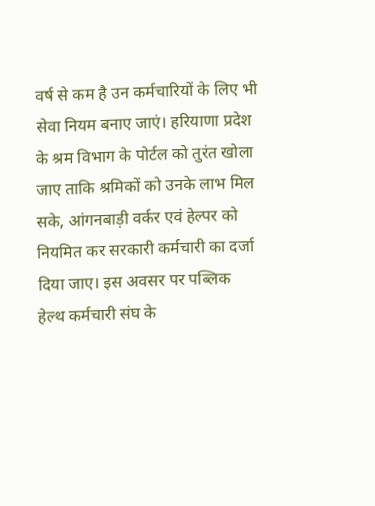वर्ष से कम है उन कर्मचारियों के लिए भी सेवा नियम बनाए जाएं। हरियाणा प्रदेश के श्रम विभाग के पोर्टल को तुरंत खोला जाए ताकि श्रमिकों को उनके लाभ मिल सके, आंगनबाड़ी वर्कर एवं हेल्पर को नियमित कर सरकारी कर्मचारी का दर्जा दिया जाए। इस अवसर पर पब्लिक हेल्थ कर्मचारी संघ के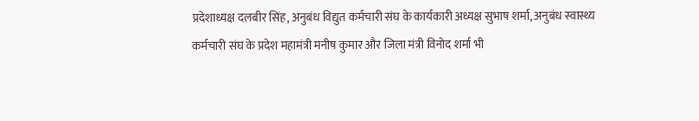प्रदेशाध्यक्ष दलबीर सिंह, अनुबंध विद्युत कर्मचारी संघ के कार्यकारी अध्यक्ष सुभाष शर्मा, अनुबंध स्वास्थ्य कर्मचारी संघ के प्रदेश महामंत्री मनीष कुमार और जिला मंत्री विनोद शर्मा भी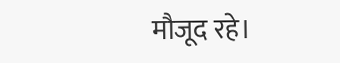मौजूद रहे।